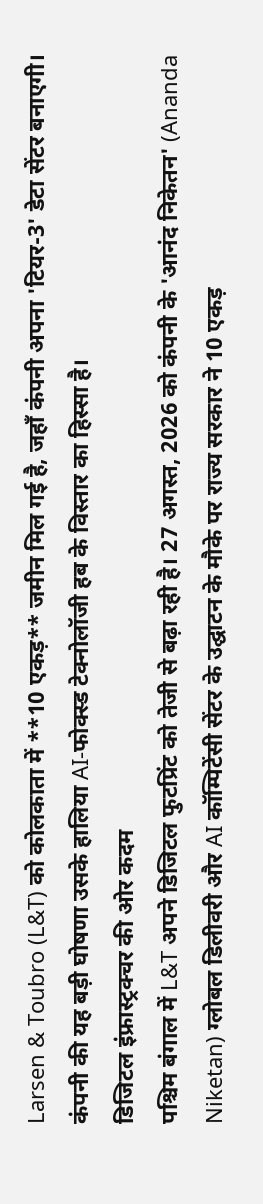Larsen & Toubro (L&T) को कोलकाता में **10 एकड़** जमीन मिल गई है, जहाँ कंपनी अपना 'टियर-3' डेटा सेंटर बनाएगी। कंपनी की यह बड़ी घोषणा उसके हालिया AI-फोक्स्ड टेक्नोलॉजी हब के विस्तार का हिस्सा है।
डिजिटल इंफ्रास्ट्रक्चर की ओर कदम
पश्चिम बंगाल में L&T अपने डिजिटल फुटप्रिंट को तेजी से बढ़ा रही है। 27 अगस्त, 2026 को कंपनी के 'आनंद निकेतन' (Ananda Niketan) ग्लोबल डिलीवरी और AI कॉम्पिटेंसी सेंटर के उद्घाटन के मौके पर राज्य सरकार ने 10 एकड़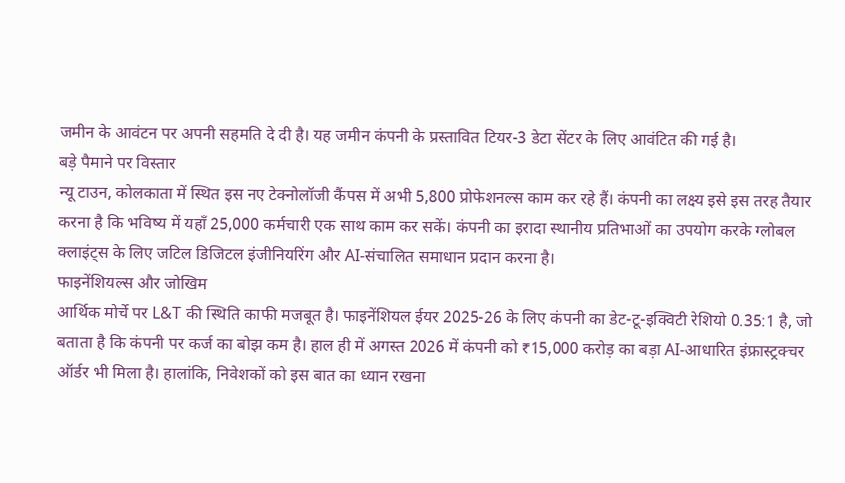जमीन के आवंटन पर अपनी सहमति दे दी है। यह जमीन कंपनी के प्रस्तावित टियर-3 डेटा सेंटर के लिए आवंटित की गई है।
बड़े पैमाने पर विस्तार
न्यू टाउन, कोलकाता में स्थित इस नए टेक्नोलॉजी कैंपस में अभी 5,800 प्रोफेशनल्स काम कर रहे हैं। कंपनी का लक्ष्य इसे इस तरह तैयार करना है कि भविष्य में यहाँ 25,000 कर्मचारी एक साथ काम कर सकें। कंपनी का इरादा स्थानीय प्रतिभाओं का उपयोग करके ग्लोबल क्लाइंट्स के लिए जटिल डिजिटल इंजीनियरिंग और AI-संचालित समाधान प्रदान करना है।
फाइनेंशियल्स और जोखिम
आर्थिक मोर्चे पर L&T की स्थिति काफी मजबूत है। फाइनेंशियल ईयर 2025-26 के लिए कंपनी का डेट-टू-इक्विटी रेशियो 0.35:1 है, जो बताता है कि कंपनी पर कर्ज का बोझ कम है। हाल ही में अगस्त 2026 में कंपनी को ₹15,000 करोड़ का बड़ा AI-आधारित इंफ्रास्ट्रक्चर ऑर्डर भी मिला है। हालांकि, निवेशकों को इस बात का ध्यान रखना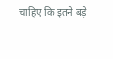चाहिए कि इतने बड़े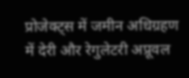प्रोजेक्ट्स में जमीन अधिग्रहण में देरी और रेगुलेटरी अप्रूवल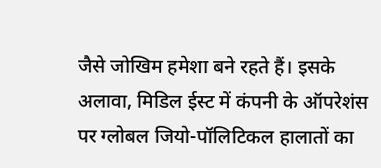जैसे जोखिम हमेशा बने रहते हैं। इसके अलावा, मिडिल ईस्ट में कंपनी के ऑपरेशंस पर ग्लोबल जियो-पॉलिटिकल हालातों का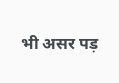भी असर पड़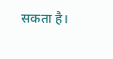सकता है।